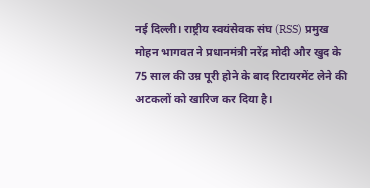नई दिल्ली। राष्ट्रीय स्वयंसेवक संघ (RSS) प्रमुख मोहन भागवत ने प्रधानमंत्री नरेंद्र मोदी और खुद के 75 साल की उम्र पूरी होने के बाद रिटायरमेंट लेने की अटकलों को खारिज कर दिया है।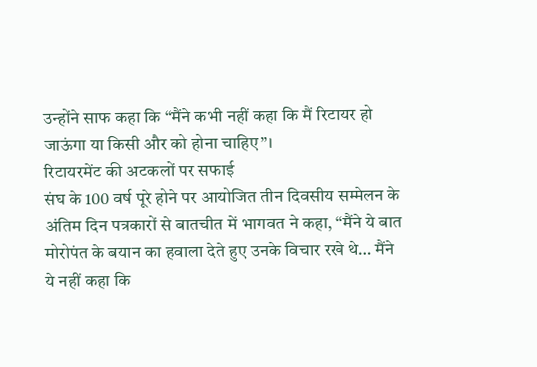उन्होंने साफ कहा कि “मैंने कभी नहीं कहा कि मैं रिटायर हो जाऊंगा या किसी और को होना चाहिए”।
रिटायरमेंट की अटकलों पर सफाई
संघ के 100 वर्ष पूरे होने पर आयोजित तीन दिवसीय सम्मेलन के अंतिम दिन पत्रकारों से बातचीत में भागवत ने कहा, “मैंने ये बात मोरोपंत के बयान का हवाला देते हुए उनके विचार रखे थे… मैंने ये नहीं कहा कि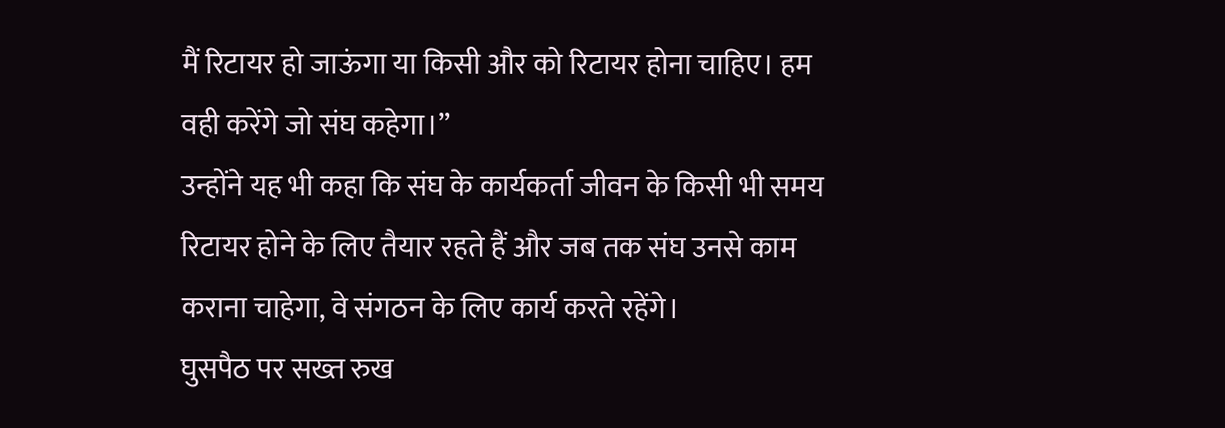मैं रिटायर हो जाऊंगा या किसी और को रिटायर होना चाहिए। हम वही करेंगे जो संघ कहेगा।”
उन्होंने यह भी कहा कि संघ के कार्यकर्ता जीवन के किसी भी समय रिटायर होने के लिए तैयार रहते हैं और जब तक संघ उनसे काम कराना चाहेगा, वे संगठन के लिए कार्य करते रहेंगे।
घुसपैठ पर सख्त रुख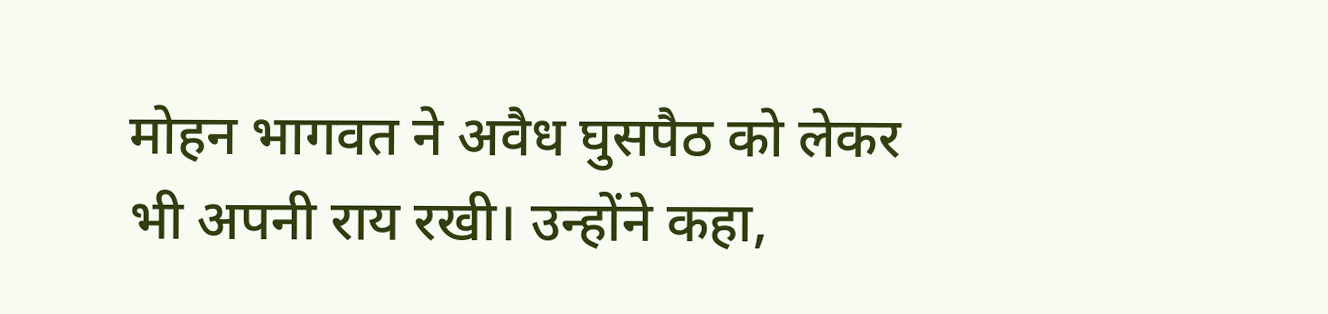मोहन भागवत ने अवैध घुसपैठ को लेकर भी अपनी राय रखी। उन्होंने कहा,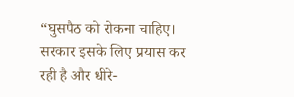“घुसपैठ को रोकना चाहिए। सरकार इसके लिए प्रयास कर रही है और धीरे-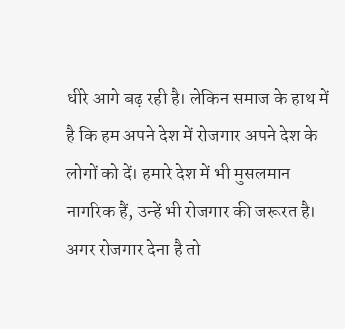धीरे आगे बढ़ रही है। लेकिन समाज के हाथ में है कि हम अपने देश में रोजगार अपने देश के लोगों को दें। हमारे देश में भी मुसलमान नागरिक हैं, उन्हें भी रोजगार की जरूरत है। अगर रोजगार देना है तो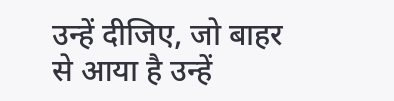उन्हें दीजिए, जो बाहर से आया है उन्हें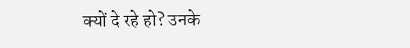क्यों दे रहे हो? उनके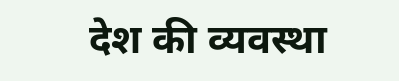देश की व्यवस्था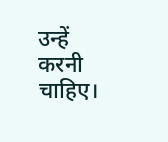उन्हें करनी चाहिए।